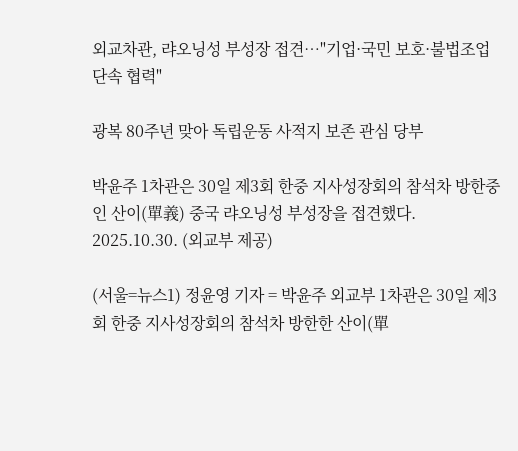외교차관, 랴오닝성 부성장 접견…"기업·국민 보호·불법조업 단속 협력"

광복 80주년 맞아 독립운동 사적지 보존 관심 당부

박윤주 1차관은 30일 제3회 한중 지사성장회의 참석차 방한중인 산이(單義) 중국 랴오닝성 부성장을 접견했다. 2025.10.30. (외교부 제공)

(서울=뉴스1) 정윤영 기자 = 박윤주 외교부 1차관은 30일 제3회 한중 지사성장회의 참석차 방한한 산이(單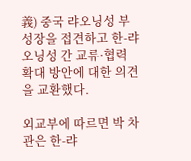義) 중국 랴오닝성 부성장을 접견하고 한-랴오닝성 간 교류·협력 확대 방안에 대한 의견을 교환했다.

외교부에 따르면 박 차관은 한-랴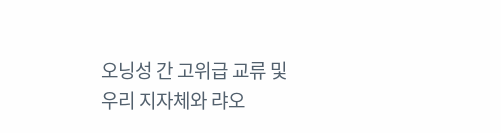오닝성 간 고위급 교류 및 우리 지자체와 랴오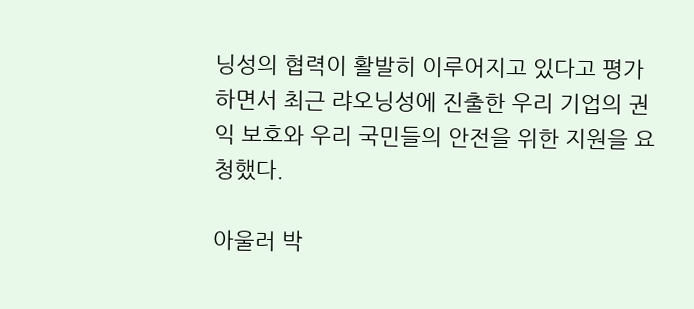닝성의 협력이 활발히 이루어지고 있다고 평가하면서 최근 랴오닝성에 진출한 우리 기업의 권익 보호와 우리 국민들의 안전을 위한 지원을 요청했다.

아울러 박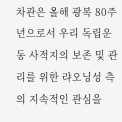차관은 올해 광복 80주년으로서 우리 독립운동 사적지의 보존 및 관리를 위한 랴오닝성 측의 지속적인 관심을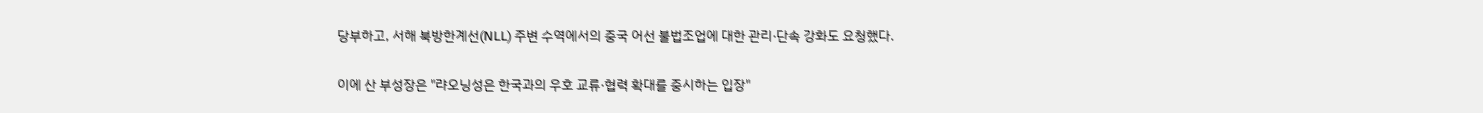당부하고, 서해 북방한계선(NLL) 주변 수역에서의 중국 어선 불법조업에 대한 관리·단속 강화도 요청했다.

이에 산 부성장은 "랴오닝성은 한국과의 우호 교류·협력 확대를 중시하는 입장"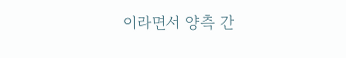이라면서 양측 간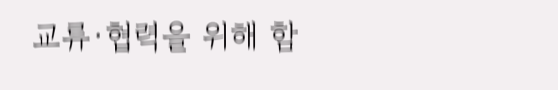교류·협력을 위해 함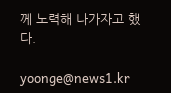께 노력해 나가자고 했다.

yoonge@news1.kr